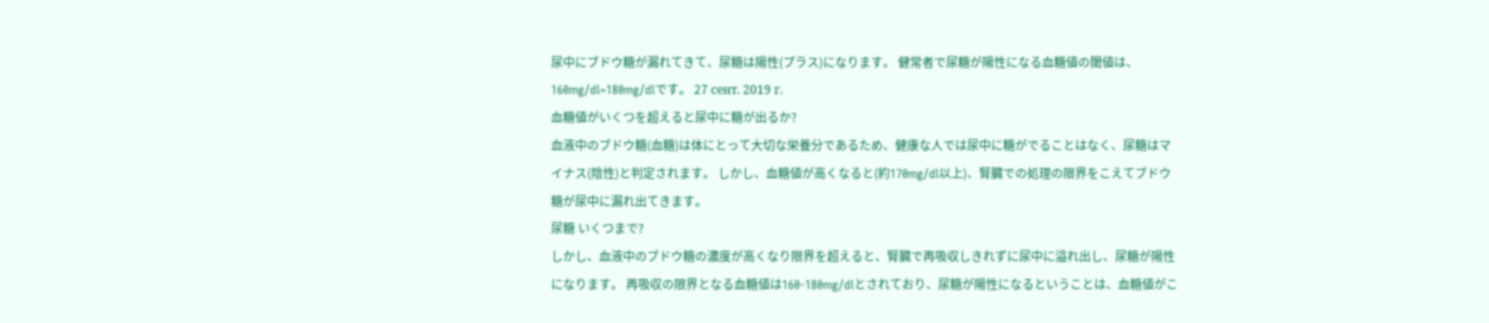尿中にブドウ糖が漏れてきて、尿糖は陽性(プラス)になります。 健常者で尿糖が陽性になる血糖値の閾値は、160mg/dl~180mg/dlです。 27 сент. 2019 г.
血糖値がいくつを超えると尿中に糖が出るか?
血液中のブドウ糖(血糖)は体にとって大切な栄養分であるため、健康な人では尿中に糖がでることはなく、尿糖はマイナス(陰性)と判定されます。 しかし、血糖値が高くなると(約170mg/dl以上)、腎臓での処理の限界をこえてブドウ糖が尿中に漏れ出てきます。
尿糖 いくつまで?
しかし、血液中のブドウ糖の濃度が高くなり限界を超えると、腎臓で再吸収しきれずに尿中に溢れ出し、尿糖が陽性になります。 再吸収の限界となる血糖値は160-180mg/dlとされており、尿糖が陽性になるということは、血糖値がこ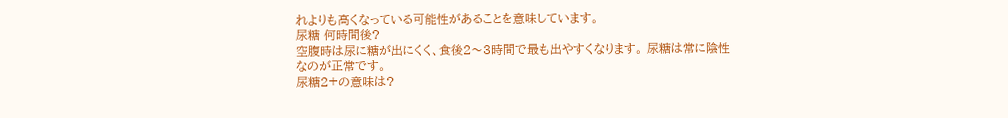れよりも高くなっている可能性があることを意味しています。
尿糖 何時間後?
空腹時は尿に糖が出にくく、食後2〜3時間で最も出やすくなります。 尿糖は常に陰性なのが正常です。
尿糖2+の意味は?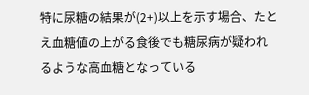特に尿糖の結果が(2+)以上を示す場合、たとえ血糖値の上がる食後でも糖尿病が疑われるような高血糖となっている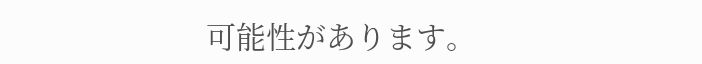可能性があります。